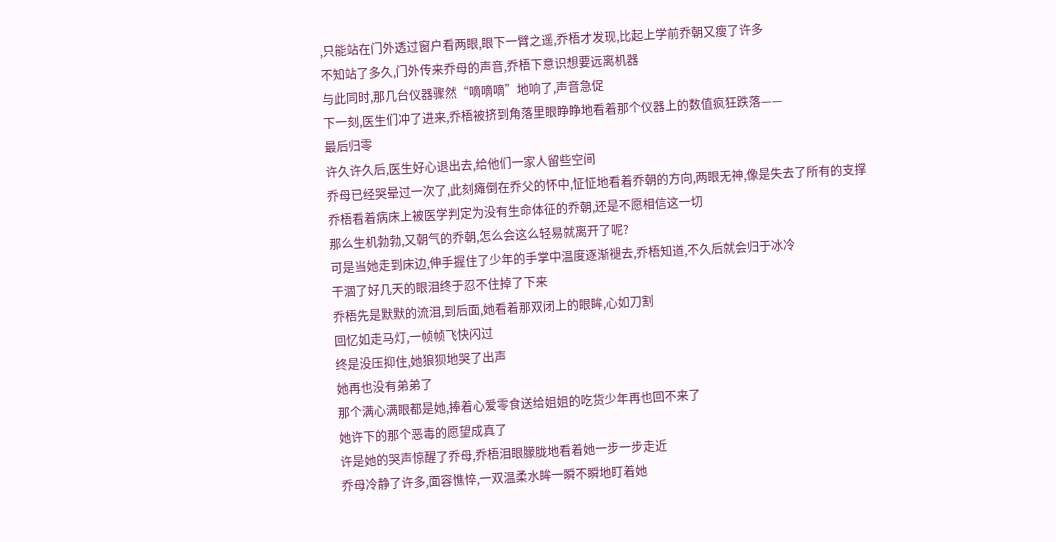,只能站在门外透过窗户看两眼,眼下一臂之遥,乔梧才发现,比起上学前乔朝又瘦了许多
不知站了多久,门外传来乔母的声音,乔梧下意识想要远离机器
与此同时,那几台仪器骤然“嘀嘀嘀”地响了,声音急促
下一刻,医生们冲了进来,乔梧被挤到角落里眼睁睁地看着那个仪器上的数值疯狂跌落——
最后归零
许久许久后,医生好心退出去,给他们一家人留些空间
乔母已经哭晕过一次了,此刻瘫倒在乔父的怀中,怔怔地看着乔朝的方向,两眼无神,像是失去了所有的支撑
乔梧看着病床上被医学判定为没有生命体征的乔朝,还是不愿相信这一切
那么生机勃勃,又朝气的乔朝,怎么会这么轻易就离开了呢?
可是当她走到床边,伸手握住了少年的手掌中温度逐渐褪去,乔梧知道,不久后就会归于冰冷
干涸了好几天的眼泪终于忍不住掉了下来
乔梧先是默默的流泪,到后面,她看着那双闭上的眼眸,心如刀割
回忆如走马灯,一帧帧飞快闪过
终是没压抑住,她狼狈地哭了出声
她再也没有弟弟了
那个满心满眼都是她,捧着心爱零食送给姐姐的吃货少年再也回不来了
她许下的那个恶毒的愿望成真了
许是她的哭声惊醒了乔母,乔梧泪眼朦胧地看着她一步一步走近
乔母冷静了许多,面容憔悴,一双温柔水眸一瞬不瞬地盯着她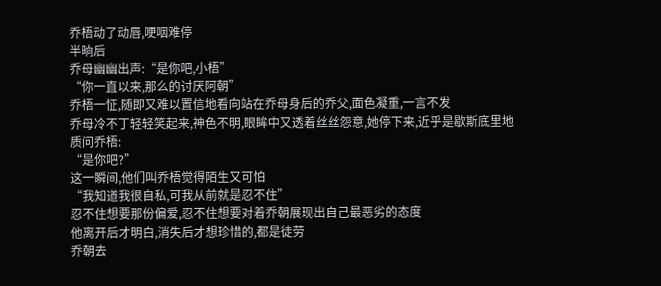乔梧动了动唇,哽咽难停
半晌后
乔母幽幽出声:“是你吧,小梧”
“你一直以来,那么的讨厌阿朝”
乔梧一怔,随即又难以置信地看向站在乔母身后的乔父,面色凝重,一言不发
乔母冷不丁轻轻笑起来,神色不明,眼眸中又透着丝丝怨意,她停下来,近乎是歇斯底里地质问乔梧:
“是你吧?”
这一瞬间,他们叫乔梧觉得陌生又可怕
“我知道我很自私,可我从前就是忍不住”
忍不住想要那份偏爱,忍不住想要对着乔朝展现出自己最恶劣的态度
他离开后才明白,消失后才想珍惜的,都是徒劳
乔朝去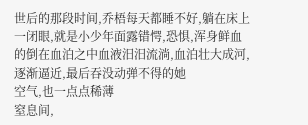世后的那段时间,乔梧每天都睡不好,躺在床上
一闭眼,就是小少年面露错愕,恐惧,浑身鲜血的倒在血泊之中血液汨汨流淌,血泊壮大成河,逐渐逼近,最后吞没动弹不得的她
空气,也一点点稀薄
窒息间,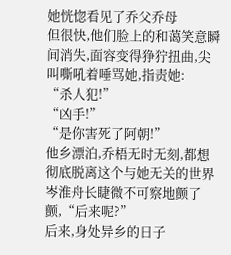她恍惚看见了乔父乔母
但很快,他们脸上的和蔼笑意瞬间消失,面容变得狰狞扭曲,尖叫嘶吼着唾骂她,指责她:
“杀人犯!”
“凶手!”
“是你害死了阿朝!”
他乡漂泊,乔梧无时无刻,都想彻底脱离这个与她无关的世界
岑淮舟长睫微不可察地颤了颤,“后来呢?”
后来,身处异乡的日子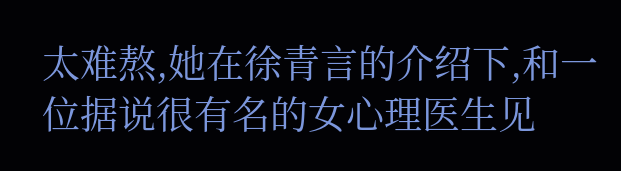太难熬,她在徐青言的介绍下,和一位据说很有名的女心理医生见